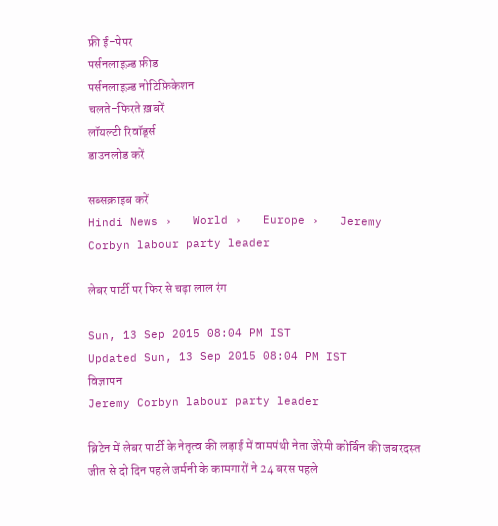फ्री ई-पेपर
पर्सनलाइज़्ड फ़ीड
पर्सनलाइज़्ड नोटिफ़िकेशन
चलते-फिरते ख़बरें
लॉयल्टी रिवॉर्ड्स
डाउनलोड करें

सब्सक्राइब करें
Hindi News ›   World ›   Europe ›   Jeremy Corbyn labour party leader

लेबर पार्टी पर फिर से चढ़ा लाल रंग

Sun, 13 Sep 2015 08:04 PM IST
Updated Sun, 13 Sep 2015 08:04 PM IST
विज्ञापन
Jeremy Corbyn labour party leader

ब्रिटेन में लेबर पार्टी के नेतृत्व की लड़ाई में वामपंथी नेता जेरेमी कोर्बिन की जबरदस्त जीत से दो दिन पहले जर्मनी के कामगारों ने 24 बरस पहले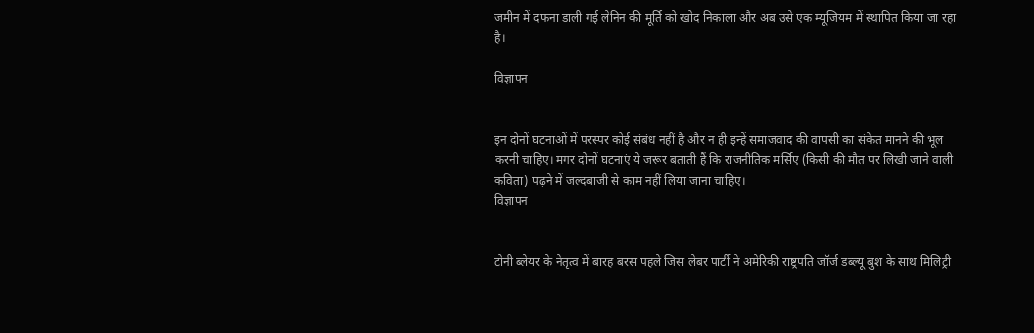जमीन में दफना डाली गई लेनिन की मूर्ति को खोद निकाला और अब उसे एक म्यूजियम में स्थापित किया जा रहा है।

विज्ञापन


इन दोनों घटनाओं में परस्पर कोई संबंध नहीं है और न ही इन्हें समाजवाद की वापसी का संकेत मानने की भूल करनी चाहिए। मगर दोनों घटनाएं ये जरूर बताती हैं कि राजनीतिक मर्सिए (किसी की मौत पर लिखी जाने वाली कविता) पढ़ने में जल्दबाजी से काम नहीं लिया जाना चाहिए।
विज्ञापन


टोनी ब्लेयर के नेतृत्व में बारह बरस पहले जिस लेबर पार्टी ने अमेरिकी राष्ट्रपति जॉर्ज डब्ल्यू बुश के साथ मिलिट्री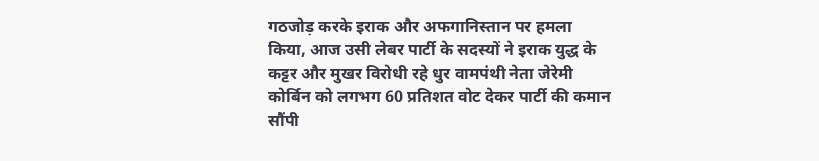गठजोड़ करके इराक और अफगानिस्तान पर हमला किया, आज उसी लेबर पार्टी के सदस्यों ने इराक युद्ध के कट्टर और मुखर विरोधी रहे धुर वामपंथी नेता जेरेमी कोर्बिन को लगभग 60 प्रतिशत वोट देकर पार्टी की कमान सौंपी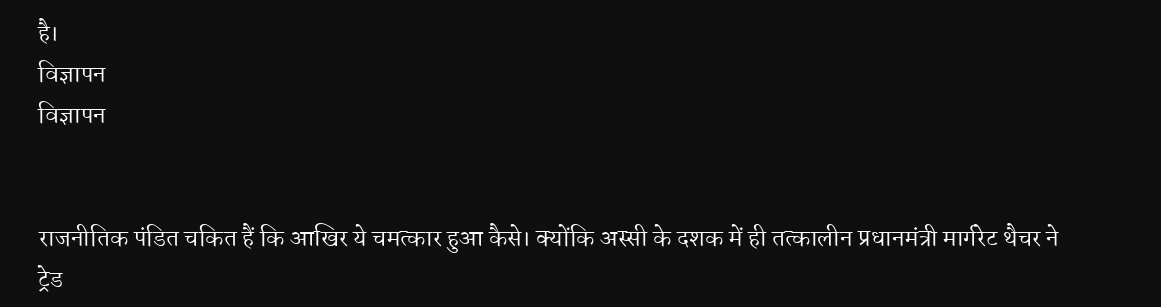है।
विज्ञापन
विज्ञापन


राजनीतिक पंडित चकित हैं कि आखिर ये चमत्कार हुआ कैसे। क्योंकि अस्सी के दशक में ही तत्कालीन प्रधानमंत्री मार्गरेट थैचर ने ट्रेड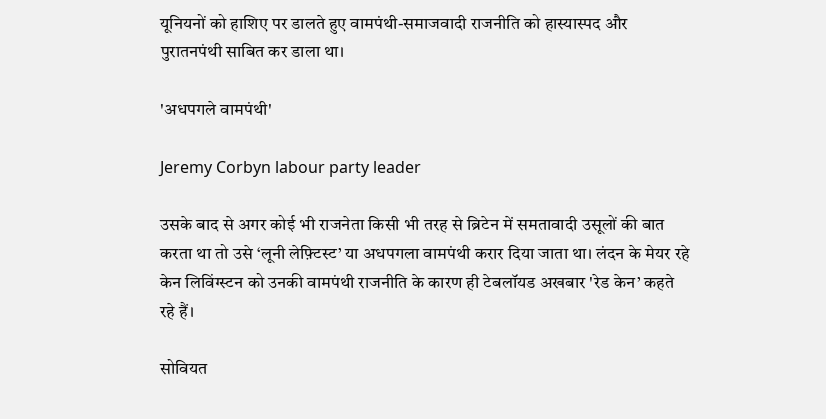यूनियनों को हाशिए पर डालते हुए वामपंथी-समाजवादी राजनीति को हास्यास्पद और पुरातनपंथी साबित कर डाला था।

'अधपगले वामपंथी'

Jeremy Corbyn labour party leader

उसके बाद से अगर कोई भी राजनेता किसी भी तरह से ब्रिटेन में समतावादी उसूलों की बात करता था तो उसे ‘लूनी लेफ़्टिस्ट’ या अधपगला वामपंथी करार दिया जाता था। लंदन के मेयर रहे केन लिविंग्स्टन को उनकी वामपंथी राजनीति के कारण ही टेबलॉयड अखबार 'रेड केन’ कहते रहे हैं।

सोवियत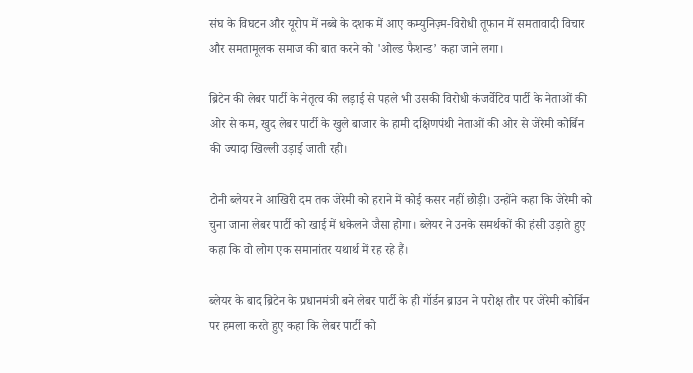संघ के विघटन और यूरोप में नब्बे के दशक में आए कम्युनिज़्म-विरोधी तूफान में समतावादी विचार और समतामूलक समाज की बात करने को 'ओल्ड फैशन्ड’ कहा जाने लगा।

ब्रिटेन की लेबर पार्टी के नेतृत्व की लड़ाई से पहले भी उसकी विरोधी कंजर्वेटिव पार्टी के नेताओं की ओर से कम, खुद लेबर पार्टी के खुले बाजार के हामी दक्षिणपंथी नेताओं की ओर से जेरेमी कोर्बिन की ज्यादा खिल्ली उड़ाई जाती रही।

टोनी ब्लेयर ने आख‌िरी दम तक जेरेमी को हराने में कोई कसर नहीं छोड़ी। उन्होंने कहा कि जेरेमी को चुना जाना लेबर पार्टी को खाई में धकेलने जैसा होगा। ब्लेयर ने उनके समर्थकों की हंसी उड़ाते हुए कहा कि वो लोग एक समानांतर यथार्थ में रह रहे हैं।

ब्लेयर के बाद ब्रिटेन के प्रधानमंत्री बने लेबर पार्टी के ही गॉर्डन ब्राउन ने परोक्ष तौर पर जेरेमी कोर्बिन पर हमला करते हुए कहा कि लेबर पार्टी को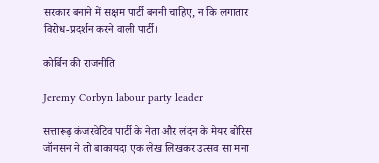सरकार बनाने में सक्षम पार्टी बननी चाहिए, न कि लगातार विरोध-प्रदर्शन करने वाली पार्टी।

कोर्बिन की राजनीति

Jeremy Corbyn labour party leader

सत्तारूढ़ कंजरवेटिव पार्टी के नेता और लंदन के मेयर बोरिस जॉनसन ने तो बाकायदा एक लेख लिखकर उत्सव सा मना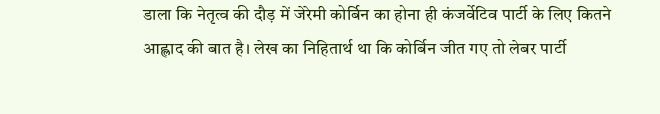डाला कि नेतृत्व की दौड़ में जेरेमी कोर्बिन का होना ही कंजर्वेटिव पार्टी के लिए कितने आह्लाद की बात है। लेख का निहितार्थ था कि कोर्बिन जीत गए तो लेबर पार्टी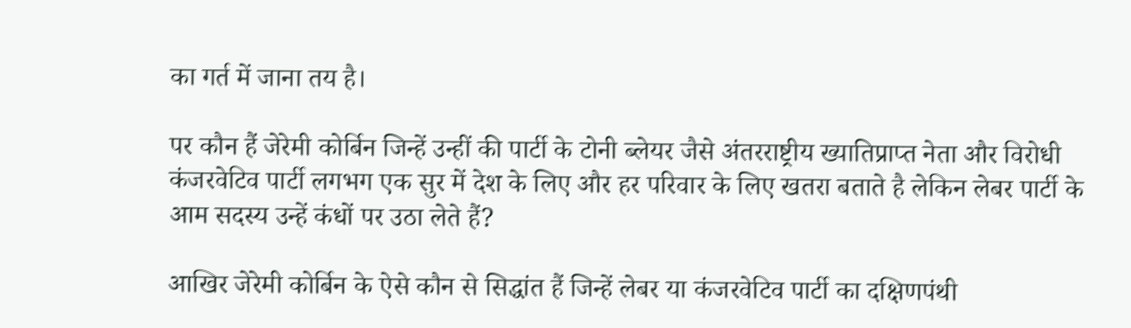का गर्त में जाना तय है।

पर कौन हैं जेरेमी कोर्बिन जिन्हें उन्हीं की पार्टी के टोनी ब्लेयर जैसे अंतरराष्ट्रीय ख्यातिप्राप्त नेता और विरोधी कंजरवेटिव पार्टी लगभग एक सुर में देश के लिए और हर परिवार के लिए खतरा बताते है लेकिन लेबर पार्टी के आम सदस्य उन्हें कंधों पर उठा लेते हैं?

आख‌िर जेरेमी कोर्बिन के ऐसे कौन से सिद्धांत हैं जिन्हें लेबर या कंजरवेटिव पार्टी का दक्षिणपंथी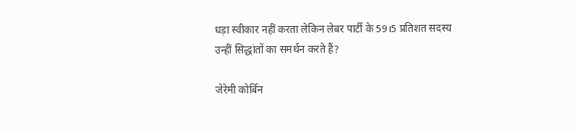धड़ा स्वीकार नहीं करता लेकिन लेबर पार्टी के 59।5 प्रतिशत सदस्य उन्हीं सिद्धांतों का समर्थन करते हैं?

जेरेमी कोर्बिन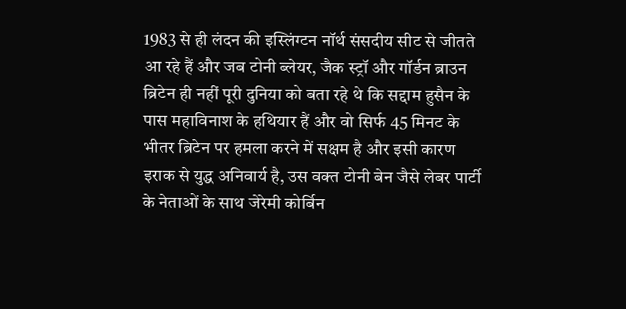1983 से ही लंदन की इस्लिंग्टन नॉर्थ संसदीय सीट से जीतते आ रहे हैं और जब टोनी ब्लेयर, जैक स्ट्रॉ और गॉर्डन ब्राउन ब्रिटेन ही नहीं पूरी दुनिया को बता रहे थे कि सद्दाम हुसैन के पास महाविनाश के हथियार हैं और वो सिर्फ 45 मिनट के भीतर ब्रिटेन पर हमला करने में सक्षम है और इसी कारण इराक से युद्ध अनिवार्य है, उस वक्त टोनी बेन जैसे लेबर पार्टी के नेताओं के साथ जेरेमी कोर्बिन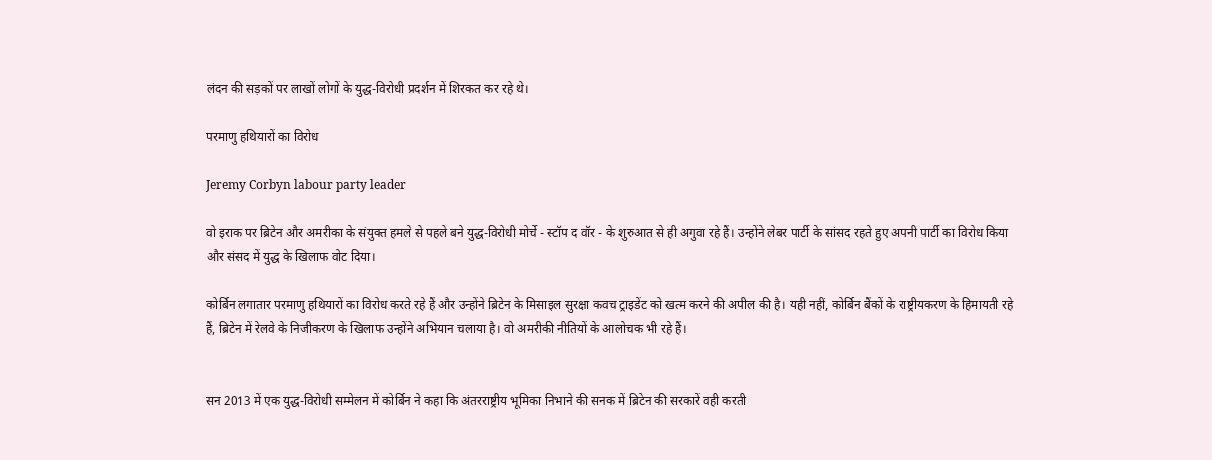लंदन की सड़कों पर लाखों लोगों के युद्ध-विरोधी प्रदर्शन में शिरकत कर रहे थे।

परमाणु हथियारों का विरोध

Jeremy Corbyn labour party leader

वो इराक पर ब्रिटेन और अमरीका के संयुक्त हमले से पहले बने युद्ध-विरोधी मोर्चे - स्टॉप द वॉर - के शुरुआत से ही अगुवा रहे हैं। उन्होंने लेबर पार्टी के सांसद रहते हुए अपनी पार्टी का विरोध किया और संसद में युद्ध के ख‌िलाफ वोट दिया।

कोर्बिन लगातार परमाणु हथियारों का विरोध करते रहे हैं और उन्होंने ब्रिटेन के मिसाइल सुरक्षा कवच ट्राइडेंट को खत्म करने की अपील की है। यही नहीं, कोर्बिन बैंकों के राष्ट्रीयकरण के हिमायती रहे हैं, ब्रिटेन में रेलवे के निजीकरण के ख‌िलाफ उन्होंने अभियान चलाया है। वो अमरीकी नीतियों के आलोचक भी रहे हैं।


सन 2013 में एक युद्ध-विरोधी सम्मेलन में कोर्बिन ने कहा कि अंतरराष्ट्रीय भूमिका निभाने की सनक में ब्रिटेन की सरकारें वही करती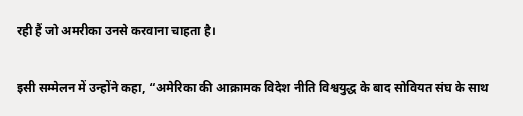रही हैं जो अमरीका उनसे करवाना चाहता है।

इसी सम्मेलन में उन्होंने कहा, “अमेरिका की आक्रामक विदेश नीति विश्वयुद्ध के बाद सोवियत संघ के साथ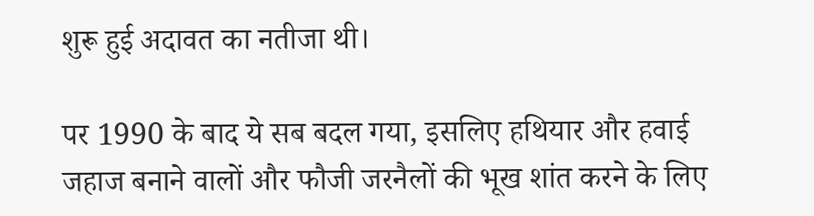शुरू हुई अदावत का नतीजा थी।

पर 1990 के बाद ये सब बदल गया, इसलिए हथियार और हवाई जहाज बनाने वालों और फौजी जरनैलों की भूख शांत करने के लिए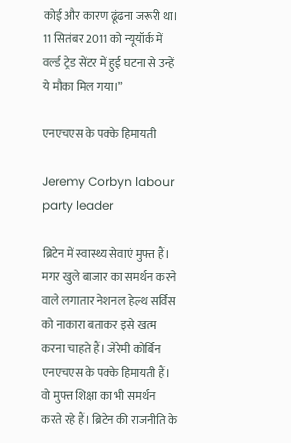कोई और कारण ढूंढना जरूरी था। 11 सितंबर 2011 को न्यूयॉर्क में वर्ल्ड ट्रेड सेंटर में हुई घटना से उन्हें ये मौका मिल गया।”

एनएचएस के पक्के हिमायती

Jeremy Corbyn labour party leader

ब्रिटेन में स्वास्थ्य सेवाएं मुफ्त हैं। मगर खुले बाजार का समर्थन करने वाले लगातार नेशनल हेल्थ सर्विस को नाकारा बताकर इसे खत्म करना चाहते हैं। जेरेमी कोर्बिन एनएचएस के पक्के हिमायती हैं। वो मुफ्त शिक्षा का भी समर्थन करते रहे हैं। ब्रिटेन की राजनीति के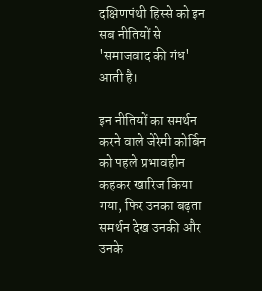दक्षिणपंथी हिस्से को इन सब नीतियों से 'समाजवाद की गंध' आती है।

इन नीतियों का समर्थन करने वाले जेरेमी कोर्बिन को पहले प्रभावहीन कहकर खारिज किया गया, फिर उनका बढ़ता समर्थन देख उनकी और उनके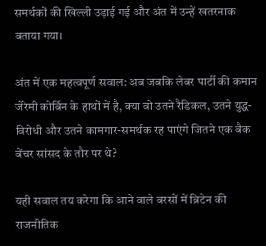समर्थकों की खिल्ली उड़ाई गई और अंत में उन्हें खतरनाक बताया गया।

अंत में एक महत्वपूर्ण सवाल: अब जबकि लेबर पार्टी की कमान जेरेमी कोर्बिन के हाथों में है, क्या वो उतने रैडिकल, उतने युद्ध-विरोधी और उतने कामगार-समर्थक रह पाएंगे जितने एक बैक बेंचर सांसद के तौर पर थे?

यही सवाल तय करेगा कि आने वाले बरसों में ब्रिटेन की राजनीतिक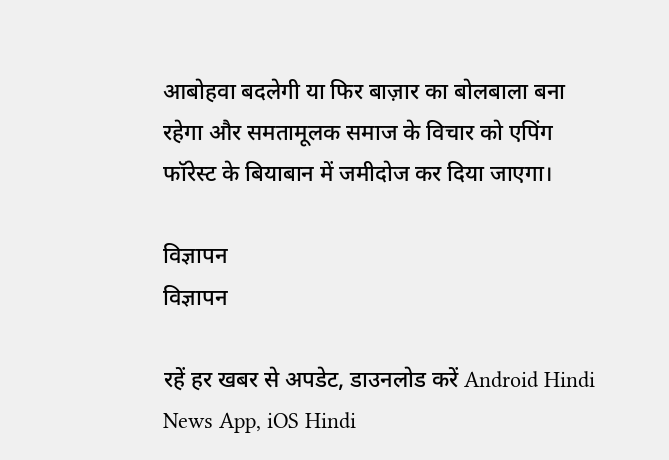आबोहवा बदलेगी या फिर बाज़ार का बोलबाला बना रहेगा और समतामूलक समाज के विचार को एपिंग फॉरेस्ट के बियाबान में जमीदोज कर दिया जाएगा।

विज्ञापन
विज्ञापन

रहें हर खबर से अपडेट, डाउनलोड करें Android Hindi News App, iOS Hindi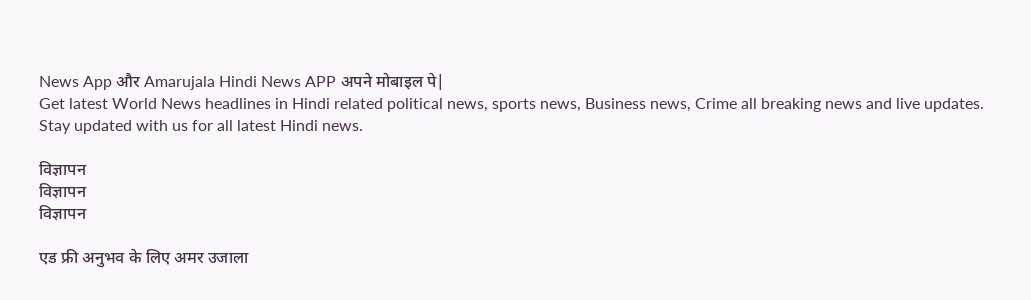News App और Amarujala Hindi News APP अपने मोबाइल पे|
Get latest World News headlines in Hindi related political news, sports news, Business news, Crime all breaking news and live updates. Stay updated with us for all latest Hindi news.

विज्ञापन
विज्ञापन
विज्ञापन

एड फ्री अनुभव के लिए अमर उजाला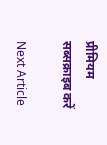प्रीमियम सब्सक्राइब करें

Next Article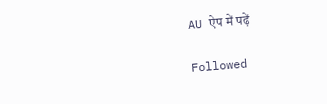AU ऐप में पढ़ें

Followed